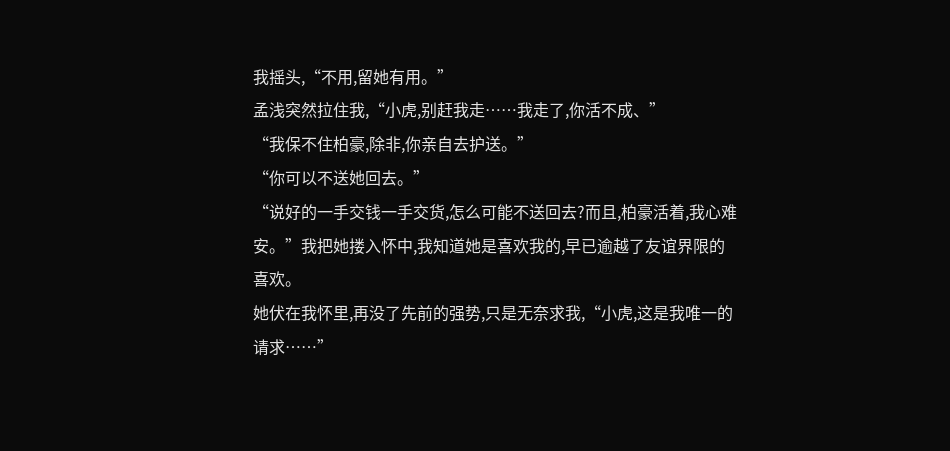我摇头,“不用,留她有用。”
孟浅突然拉住我,“小虎,别赶我走……我走了,你活不成、”
“我保不住柏豪,除非,你亲自去护送。”
“你可以不送她回去。”
“说好的一手交钱一手交货,怎么可能不送回去?而且,柏豪活着,我心难安。”我把她搂入怀中,我知道她是喜欢我的,早已逾越了友谊界限的喜欢。
她伏在我怀里,再没了先前的强势,只是无奈求我,“小虎,这是我唯一的请求……”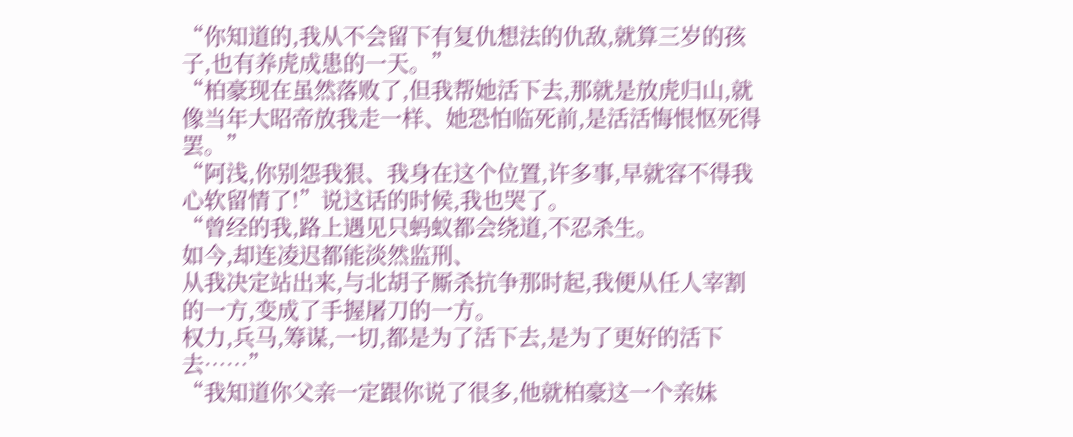“你知道的,我从不会留下有复仇想法的仇敌,就算三岁的孩子,也有养虎成患的一天。”
“柏豪现在虽然落败了,但我帮她活下去,那就是放虎归山,就像当年大昭帝放我走一样、她恐怕临死前,是活活悔恨怄死得罢。”
“阿浅,你别怨我狠、我身在这个位置,许多事,早就容不得我心软留情了!”说这话的时候,我也哭了。
“曾经的我,路上遇见只蚂蚁都会绕道,不忍杀生。
如今,却连凌迟都能淡然监刑、
从我决定站出来,与北胡子厮杀抗争那时起,我便从任人宰割的一方,变成了手握屠刀的一方。
权力,兵马,筹谋,一切,都是为了活下去,是为了更好的活下去……”
“我知道你父亲一定跟你说了很多,他就柏豪这一个亲妹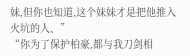妹,但你也知道,这个妹妹才是把他推入火坑的人、”
“你为了保护柏豪,都与我刀剑相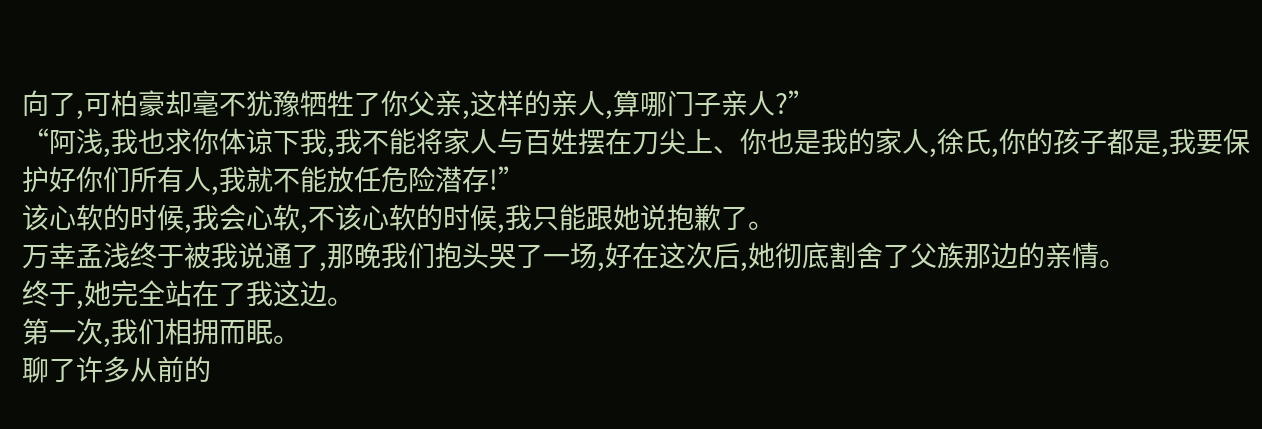向了,可柏豪却毫不犹豫牺牲了你父亲,这样的亲人,算哪门子亲人?”
“阿浅,我也求你体谅下我,我不能将家人与百姓摆在刀尖上、你也是我的家人,徐氏,你的孩子都是,我要保护好你们所有人,我就不能放任危险潜存!”
该心软的时候,我会心软,不该心软的时候,我只能跟她说抱歉了。
万幸孟浅终于被我说通了,那晚我们抱头哭了一场,好在这次后,她彻底割舍了父族那边的亲情。
终于,她完全站在了我这边。
第一次,我们相拥而眠。
聊了许多从前的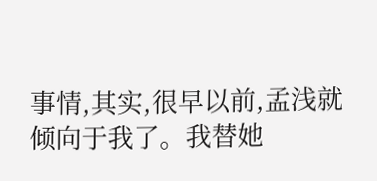事情,其实,很早以前,孟浅就倾向于我了。我替她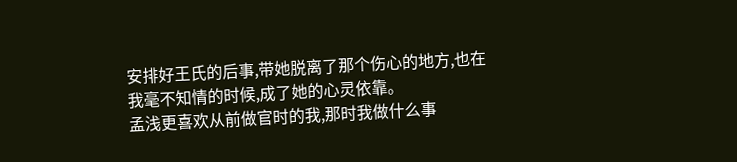安排好王氏的后事,带她脱离了那个伤心的地方,也在我毫不知情的时候,成了她的心灵依靠。
孟浅更喜欢从前做官时的我,那时我做什么事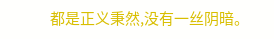都是正义秉然,没有一丝阴暗。